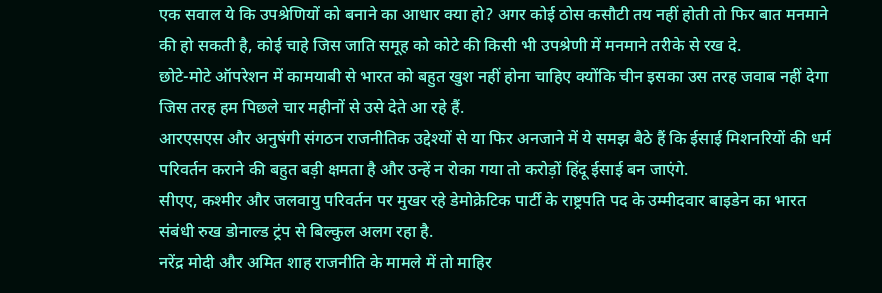एक सवाल ये कि उपश्रेणियों को बनाने का आधार क्या हो? अगर कोई ठोस कसौटी तय नहीं होती तो फिर बात मनमाने की हो सकती है, कोई चाहे जिस जाति समूह को कोटे की किसी भी उपश्रेणी में मनमाने तरीके से रख दे.
छोटे-मोटे ऑपरेशन में कामयाबी से भारत को बहुत खुश नहीं होना चाहिए क्योंकि चीन इसका उस तरह जवाब नहीं देगा जिस तरह हम पिछले चार महीनों से उसे देते आ रहे हैं.
आरएसएस और अनुषंगी संगठन राजनीतिक उद्देश्यों से या फिर अनजाने में ये समझ बैठे हैं कि ईसाई मिशनरियों की धर्म परिवर्तन कराने की बहुत बड़ी क्षमता है और उन्हें न रोका गया तो करोड़ों हिंदू ईसाई बन जाएंगे.
सीएए, कश्मीर और जलवायु परिवर्तन पर मुखर रहे डेमोक्रेटिक पार्टी के राष्ट्रपति पद के उम्मीदवार बाइडेन का भारत संबंधी रुख डोनाल्ड ट्रंप से बिल्कुल अलग रहा है.
नरेंद्र मोदी और अमित शाह राजनीति के मामले में तो माहिर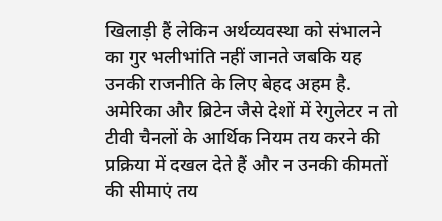खिलाड़ी हैं लेकिन अर्थव्यवस्था को संभालने का गुर भलीभांति नहीं जानते जबकि यह उनकी राजनीति के लिए बेहद अहम है.
अमेरिका और ब्रिटेन जैसे देशों में रेगुलेटर न तो टीवी चैनलों के आर्थिक नियम तय करने की प्रक्रिया में दखल देते हैं और न उनकी कीमतों की सीमाएं तय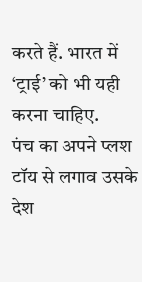करते हैं. भारत में ‘ट्राई’ को भी यही करना चाहिए.
पंच का अपने प्लश टॉय से लगाव उसके देश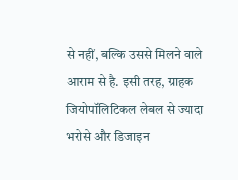से नहीं, बल्कि उससे मिलने वाले आराम से है. इसी तरह, ग्राहक जियोपॉलिटिकल लेबल से ज्यादा भरोसे और डिजाइन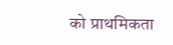को प्राथमिकता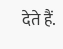देते हैं.